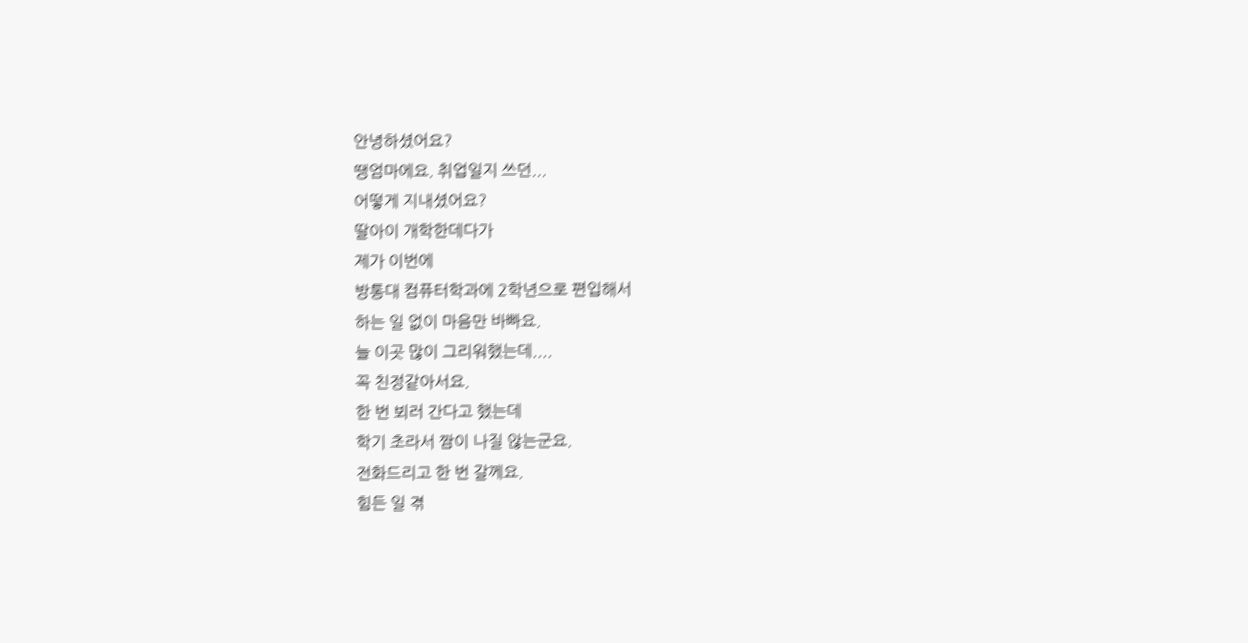안녕하셨어요?
땡엄마에요. 취업일지 쓰던...
어떻게 지내셨어요?
딸아이 개학한데다가
제가 이번에
방통대 컴퓨터학과에 2학년으로 편입해서
하는 일 없이 마음만 바빠요.
늘 이곳 많이 그리워했는데....
꼭 친정같아서요.
한 번 뵈러 간다고 했는데
학기 초라서 짬이 나질 않는군요.
전화드리고 한 번 갈께요.
힘든 일 겪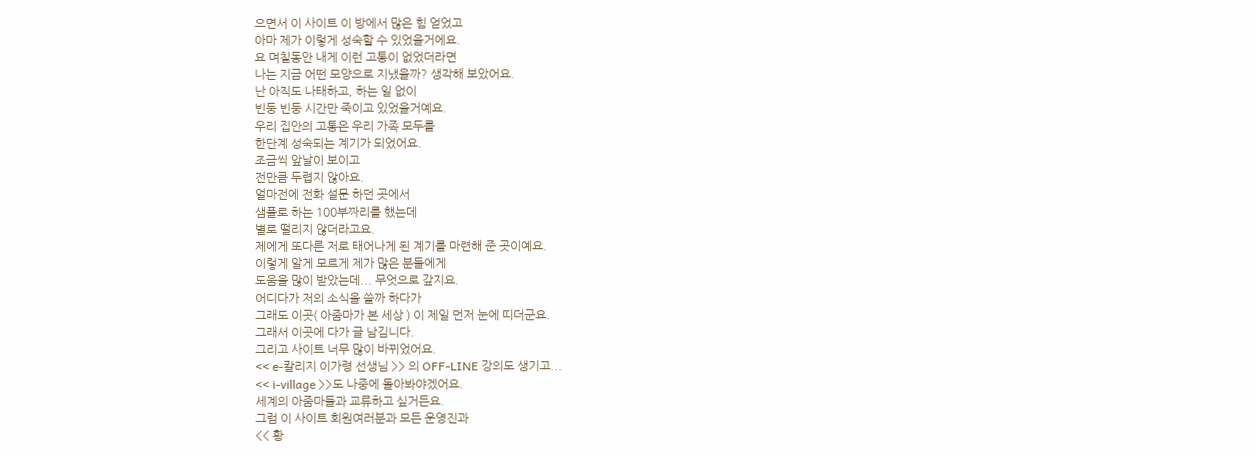으면서 이 사이트 이 방에서 많은 힘 얻었고
아마 제가 이렇게 성숙할 수 있었을거에요.
요 며칠동안 내게 이런 고통이 없었더라면
나는 지금 어떤 모양으로 지냈을까? 생각해 보았어요.
난 아직도 나태하고, 하는 일 없이
빈둥 빈둥 시간만 죽이고 있었을거예요.
우리 집안의 고통은 우리 가족 모두를
한단계 성숙되는 계기가 되었어요.
조금씩 앞날이 보이고
전만큼 두렵지 않아요.
얼마전에 전화 설문 하던 곳에서
샘플로 하는 100부짜리를 했는데
별로 떨리지 않더라고요.
제에게 또다른 저로 태어나게 된 계기를 마련해 준 곳이예요.
이렇게 알게 모르게 제가 많은 분들에게
도움을 많이 받았는데... 무엇으로 갚지요.
어디다가 저의 소식을 쓸까 하다가
그래도 이곳( 아줌마가 본 세상 ) 이 제일 먼저 눈에 띠더군요.
그래서 이곳에 다가 글 남김니다.
그리고 사이트 너무 많이 바뀌었어요.
<< e-칼리지 이가령 선생님 >> 의 OFF-LINE 강의도 생기고...
<< i-village >>도 나중에 돌아봐야겠어요.
세계의 아줌마들과 교류하고 싶거든요.
그럼 이 사이트 회원여러분과 모든 운영진과
<< 황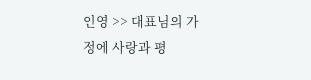인영 >> 대표님의 가정에 사랑과 평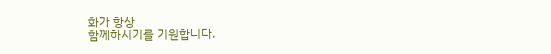화가 항상
함께하시기를 기원합니다.